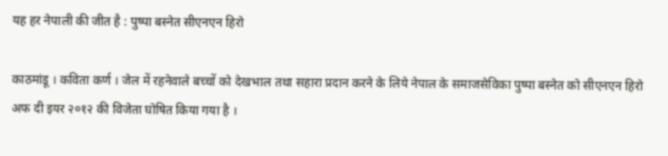यह हर नेपाली की जीत है : पुष्पा बस्नेत सीएनएन हिरो

काठमांडू । कविता कर्ण । जेल में रहनेवाले बच्चों को देखभाल तथा सहारा प्रदान करने के लिये नेपाल के समाजसेविका पुष्पा बस्नेत को सीएनएन हिरो अफ दी इयर २०१२ की विजेता घोषित किया गया है ।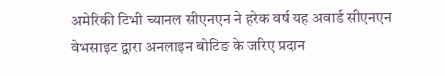अमेरिकी टिभी च्यानल सीएनएन ने हरेक वर्ष यह अवार्ड सीएनएन वेभसाइट द्वारा अनलाइन बोटिङ के जरिए प्रदान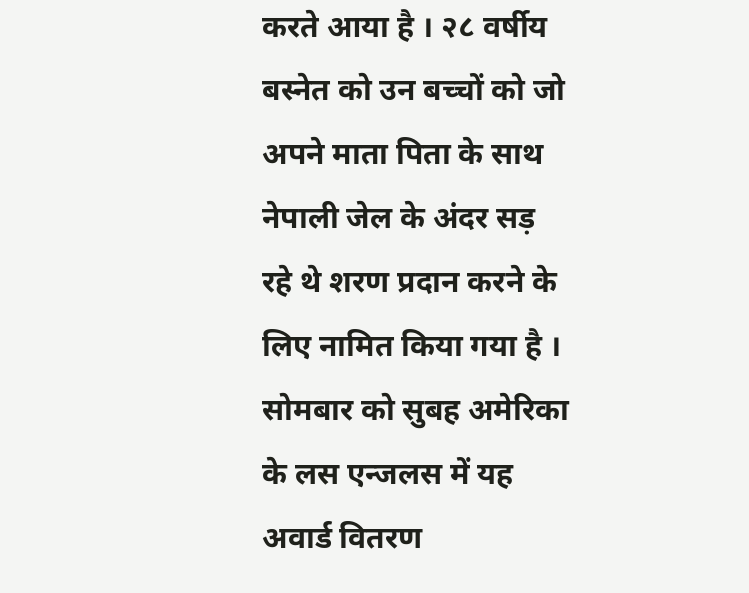करते आया है । २८ वर्षीय बस्नेत को उन बच्चों को जो अपने माता पिता के साथ नेपाली जेल के अंदर सड़ रहे थे शरण प्रदान करने के लिए नामित किया गया है ।
सोमबार को सुबह अमेरिका के लस एन्जलस में यह अवार्ड वितरण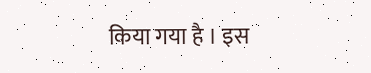किया गया है । इस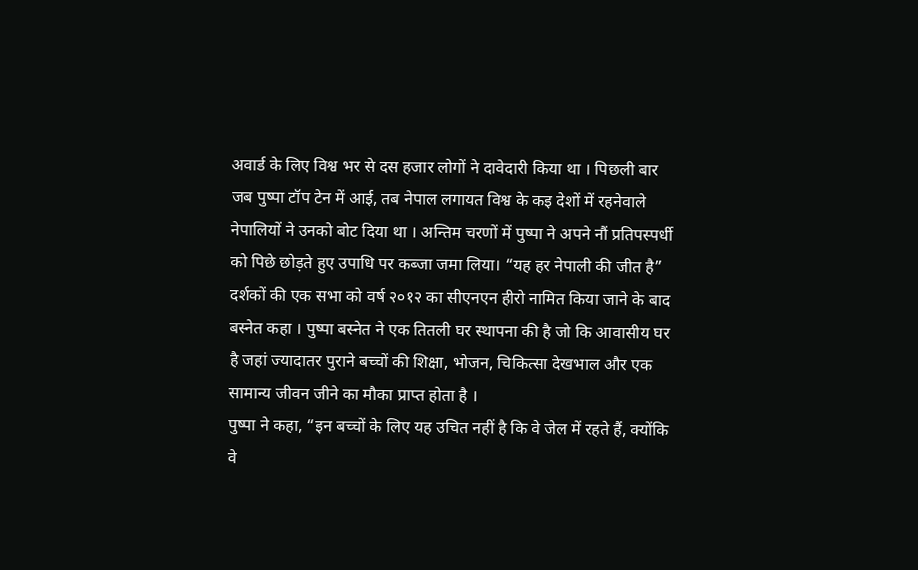अवार्ड के लिए विश्व भर से दस हजार लोगों ने दावेदारी किया था । पिछली बार जब पुष्पा टॉप टेन में आई, तब नेपाल लगायत विश्व के कइ देशों में रहनेवाले नेपालियों ने उनको बोट दिया था । अन्तिम चरणों में पुष्पा ने अपने नौं प्रतिपस्पर्धी को पिछे छोड़ते हुए उपाधि पर कब्जा जमा लिया। “यह हर नेपाली की जीत है” दर्शकों की एक सभा को वर्ष २०१२ का सीएनएन हीरो नामित किया जाने के बाद बस्नेत कहा । पुष्पा बस्नेत ने एक तितली घर स्थापना की है जो कि आवासीय घर है जहां ज्यादातर पुराने बच्चों की शिक्षा, भोजन, चिकित्सा देखभाल और एक सामान्य जीवन जीने का मौका प्राप्त होता है ।
पुष्पा ने कहा, “इन बच्चों के लिए यह उचित नहीं है कि वे जेल में रहते हैं, क्योंकि वे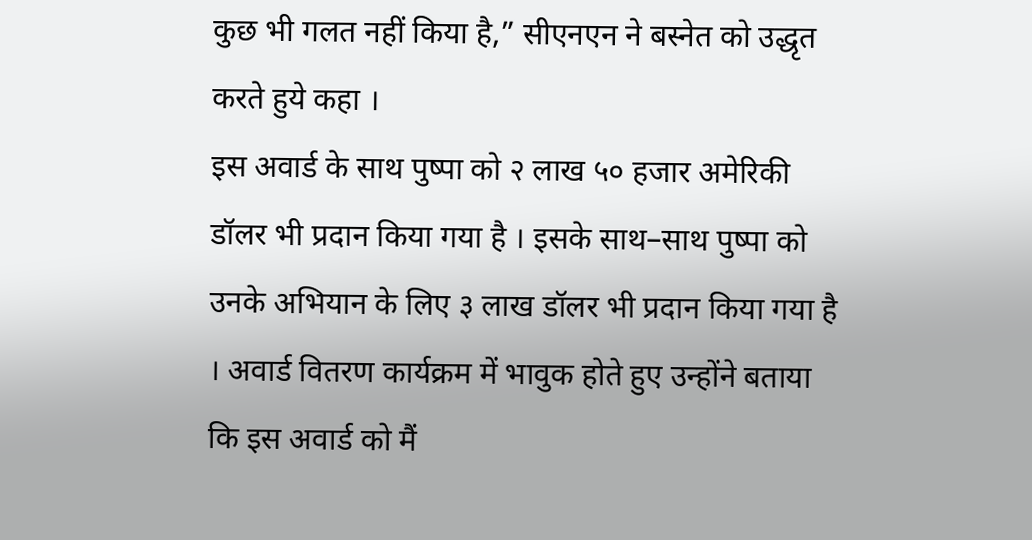कुछ भी गलत नहीं किया है,” सीएनएन ने बस्नेत को उद्धृत करते हुये कहा ।
इस अवार्ड के साथ पुष्पा को २ लाख ५० हजार अमेरिकी डॉलर भी प्रदान किया गया है । इसके साथ–साथ पुष्पा को उनके अभियान के लिए ३ लाख डॉलर भी प्रदान किया गया है । अवार्ड वितरण कार्यक्रम में भावुक होते हुए उन्होंने बताया कि इस अवार्ड को मैं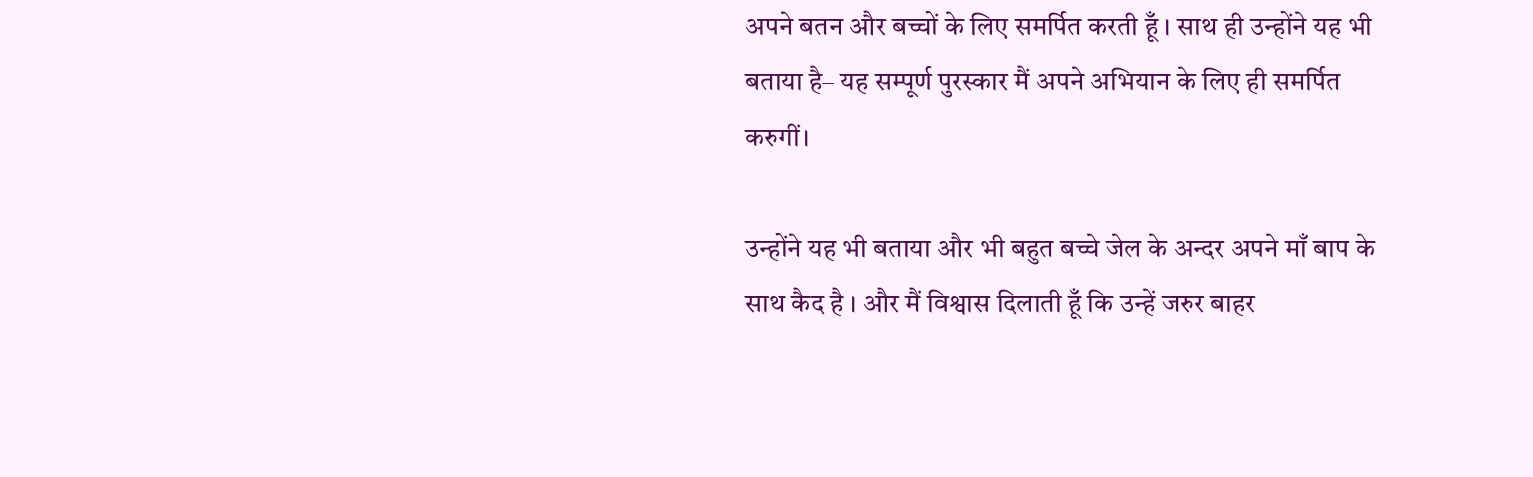अपने बतन और बच्चों के लिए समर्पित करती हूँ । साथ ही उन्होंने यह भी बताया है– यह सम्पूर्ण पुरस्कार मैं अपने अभियान के लिए ही समर्पित करुगीं।

उन्होंने यह भी बताया और भी बहुत बच्चे जेल के अन्दर अपने माँ बाप के साथ कैद है । और मैं विश्वास दिलाती हूँ कि उन्हें जरुर बाहर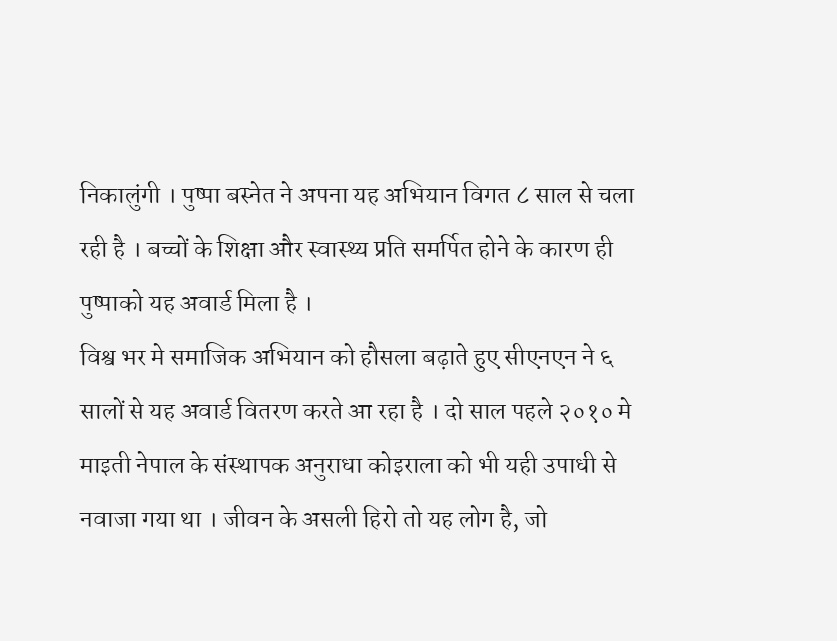निकालुंगी । पुष्पा बस्नेत ने अपना यह अभियान विगत ८ साल से चला रही है । बच्चों के शिक्षा और स्वास्थ्य प्रति समर्पित होने के कारण ही पुष्पाको यह अवार्ड मिला है ।
विश्व भर मे समाजिक अभियान को हौसला बढ़ाते हुए सीएनएन ने ६ सालों से यह अवार्ड वितरण करते आ रहा है । दो साल पहले २०१० मे माइती नेपाल के संस्थापक अनुराधा कोइराला को भी यही उपाधी से नवाजा गया था । जीवन के असली हिरो तो यह लोग है, जो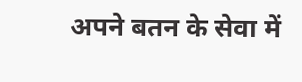अपने बतन के सेवा में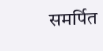समर्पित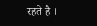रहते है ।